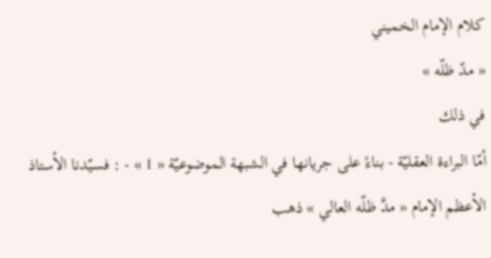كلام الإمام الخميني
« مدّ ظلّه »
في ذلك
أمّا البراءة العقليّة - بناءً على جريانها في الشبهة الموضوعيّة « 1 » - : فسيّدنا الأستاذ الأعظم الإمام « مدَّ ظلّه العالي » ذهب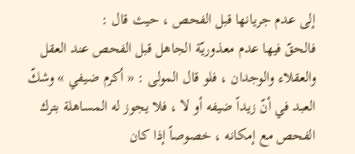إلى عدم جريانها قبل الفحص ، حيث قال :
فالحقّ فيها عدم معذوريّة الجاهل قبل الفحص عند العقل والعقلاء والوجدان ، فلو قال المولى : « أكرم ضيفي » وشكّ العبد في أنّ زيداً ضيفه أو لا ، فلا يجوز له المساهلة بترك الفحص مع إمكانه ، خصوصاً إذا كان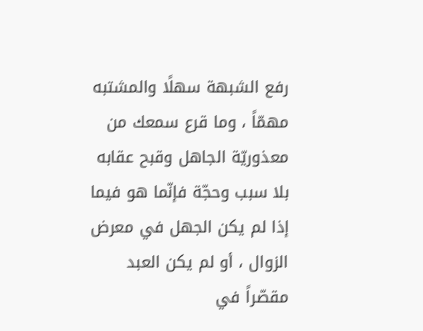رفع الشبهة سهلًا والمشتبه مهمّاً ، وما قرع سمعك من معذوريّة الجاهل وقبح عقابه بلا سبب وحجّة فإنّما هو فيما إذا لم يكن الجهل في معرض الزوال ، أو لم يكن العبد مقصّراً في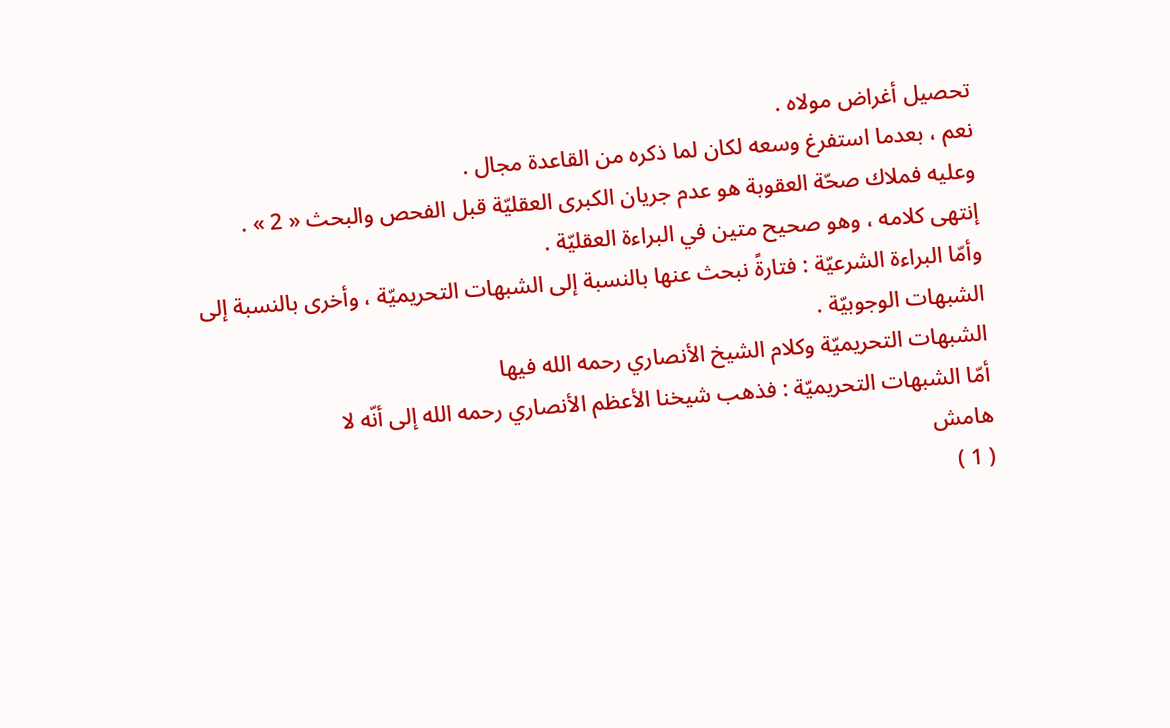تحصيل أغراض مولاه .
نعم ، بعدما استفرغ وسعه لكان لما ذكره من القاعدة مجال .
وعليه فملاك صحّة العقوبة هو عدم جريان الكبرى العقليّة قبل الفحص والبحث « 2 » .
إنتهى كلامه ، وهو صحيح متين في البراءة العقليّة .
وأمّا البراءة الشرعيّة : فتارةً نبحث عنها بالنسبة إلى الشبهات التحريميّة ، وأخرى بالنسبة إلى الشبهات الوجوبيّة .
الشبهات التحريميّة وكلام الشيخ الأنصاري رحمه الله فيها
أمّا الشبهات التحريميّة : فذهب شيخنا الأعظم الأنصاري رحمه الله إلى أنّه لا
هامش
( 1 )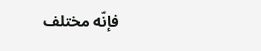فإنّه مختلف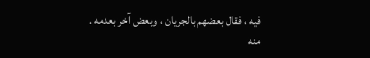فيه ، فقال بعضهم بالجريان ، وبعض آخر بعدمه . منه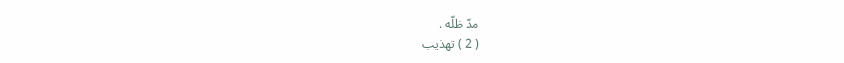مدّ ظلّه .
( 2 ) تهذيب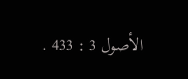الأصول 3 : 433 .